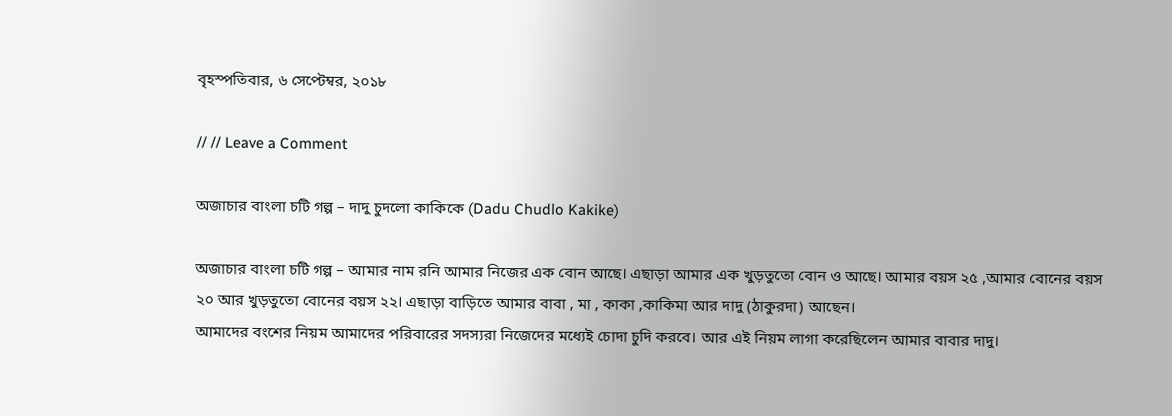বৃহস্পতিবার, ৬ সেপ্টেম্বর, ২০১৮

// // Leave a Comment

অজাচার বাংলা চটি গল্প – দাদু চুদলো কাকিকে (Dadu Chudlo Kakike)

অজাচার বাংলা চটি গল্প – আমার নাম রনি আমার নিজের এক বোন আছে। এছাড়া আমার এক খুড়তুতো বোন ও আছে। আমার বয়স ২৫ ,আমার বোনের বয়স ২০ আর খুড়তুতো বোনের বয়স ২২। এছাড়া বাড়িতে আমার বাবা , মা , কাকা ,কাকিমা আর দাদু (ঠাকুরদা) আছেন।
আমাদের বংশের নিয়ম আমাদের পরিবারের সদস্যরা নিজেদের মধ্যেই চোদা চুদি করবে। আর এই নিয়ম লাগা করেছিলেন আমার বাবার দাদু।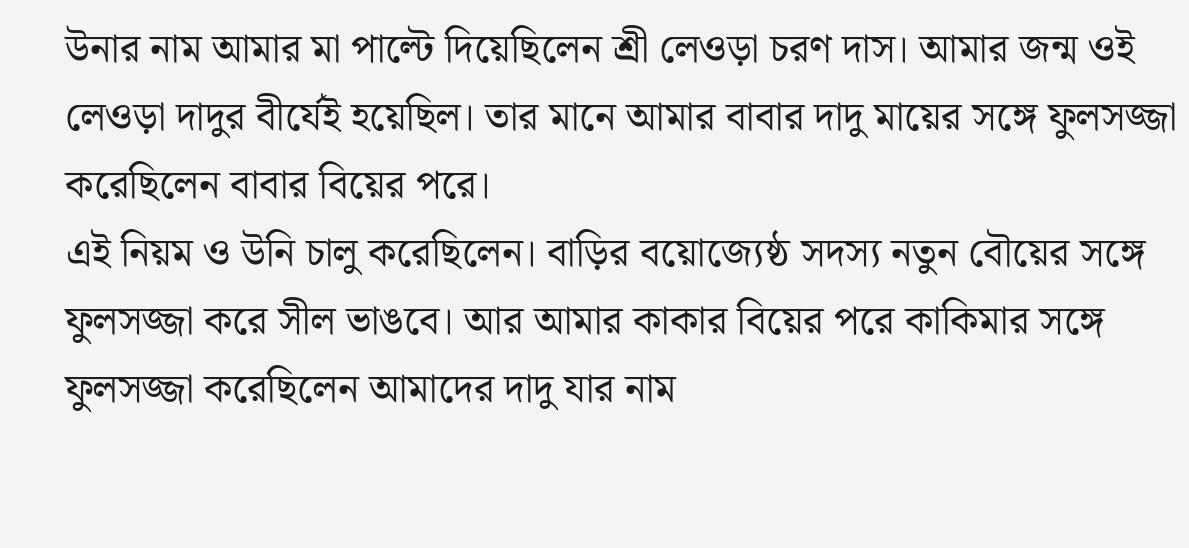উনার নাম আমার মা পাল্টে দিয়েছিলেন শ্রী লেওড়া চরণ দাস। আমার জন্ম ওই লেওড়া দাদুর বীর্যেই হয়েছিল। তার মানে আমার বাবার দাদু মায়ের সঙ্গে ফুলসজ্জা করেছিলেন বাবার বিয়ের পরে।
এই নিয়ম ও উনি চালু করেছিলেন। বাড়ির বয়োজ্যেষ্ঠ সদস্য নতুন বৌয়ের সঙ্গে ফুলসজ্জা করে সীল ভাঙবে। আর আমার কাকার বিয়ের পরে কাকিমার সঙ্গে ফুলসজ্জা করেছিলেন আমাদের দাদু যার নাম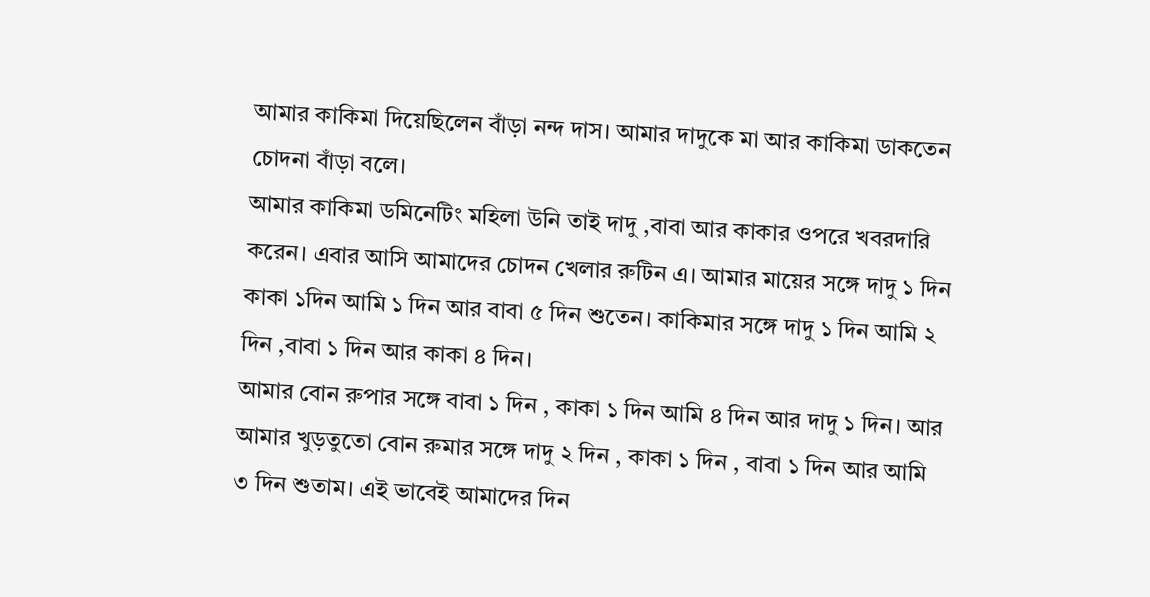আমার কাকিমা দিয়েছিলেন বাঁড়া নন্দ দাস। আমার দাদুকে মা আর কাকিমা ডাকতেন চোদনা বাঁড়া বলে।
আমার কাকিমা ডমিনেটিং মহিলা উনি তাই দাদু ,বাবা আর কাকার ওপরে খবরদারি করেন। এবার আসি আমাদের চোদন খেলার রুটিন এ। আমার মায়ের সঙ্গে দাদু ১ দিন কাকা ১দিন আমি ১ দিন আর বাবা ৫ দিন শুতেন। কাকিমার সঙ্গে দাদু ১ দিন আমি ২ দিন ,বাবা ১ দিন আর কাকা ৪ দিন।
আমার বোন রুপার সঙ্গে বাবা ১ দিন , কাকা ১ দিন আমি ৪ দিন আর দাদু ১ দিন। আর আমার খুড়তুতো বোন রুমার সঙ্গে দাদু ২ দিন , কাকা ১ দিন , বাবা ১ দিন আর আমি ৩ দিন শুতাম। এই ভাবেই আমাদের দিন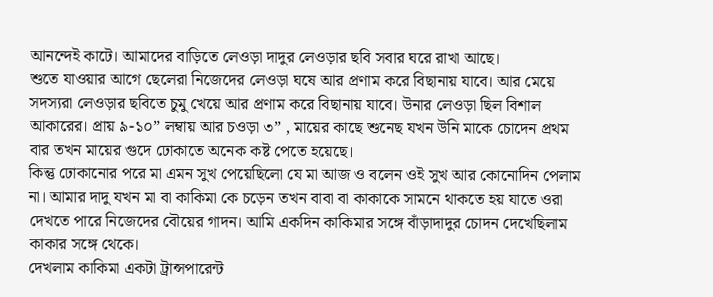আনন্দেই কাটে। আমাদের বাড়িতে লেওড়া দাদুর লেওড়ার ছবি সবার ঘরে রাখা আছে।
শুতে যাওয়ার আগে ছেলেরা নিজেদের লেওড়া ঘষে আর প্রণাম করে বিছানায় যাবে। আর মেয়ে সদস্যরা লেওড়ার ছবিতে চুমু খেয়ে আর প্রণাম করে বিছানায় যাবে। উনার লেওড়া ছিল বিশাল আকারের। প্রায় ৯-১০” লম্বায় আর চওড়া ৩” , মায়ের কাছে শুনেছ যখন উনি মাকে চোদেন প্রথম বার তখন মায়ের গুদে ঢোকাতে অনেক কষ্ট পেতে হয়েছে।
কিন্তু ঢোকানোর পরে মা এমন সুখ পেয়েছিলো যে মা আজ ও বলেন ওই সুখ আর কোনোদিন পেলাম না। আমার দাদু যখন মা বা কাকিমা কে চড়েন তখন বাবা বা কাকাকে সামনে থাকতে হয় যাতে ওরা দেখতে পারে নিজেদের বৌয়ের গাদন। আমি একদিন কাকিমার সঙ্গে বাঁড়াদাদুর চোদন দেখেছিলাম কাকার সঙ্গে থেকে।
দেখলাম কাকিমা একটা ট্রান্সপারেন্ট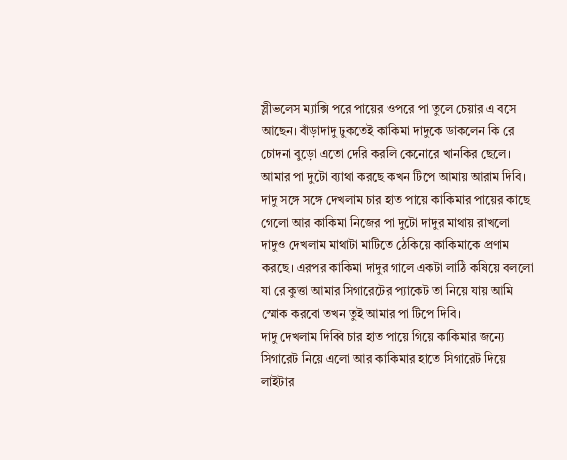স্লীভলেস ম্যাক্সি পরে পায়ের ওপরে পা তুলে চেয়ার এ বসে আছেন। বাঁড়াদাদু ঢুকতেই কাকিমা দাদুকে ডাকলেন কি রে চোদনা বুড়ো এতো দেরি করলি কেনোরে খানকির ছেলে। আমার পা দুটো ব্যাথা করছে কখন টিপে আমায় আরাম দিবি।
দাদু সঙ্গে সঙ্গে দেখলাম চার হাত পায়ে কাকিমার পায়ের কাছে গেলো আর কাকিমা নিজের পা দুটো দাদুর মাথায় রাখলো দাদুও দেখলাম মাথাটা মাটিতে ঠেকিয়ে কাকিমাকে প্রণাম করছে। এরপর কাকিমা দাদুর গালে একটা লাঠি কষিয়ে বললো যা রে কুত্তা আমার সিগারেটের প্যাকেট তা নিয়ে যায় আমি স্মোক করবো তখন তুই আমার পা টিপে দিবি।
দাদু দেখলাম দিব্বি চার হাত পায়ে গিয়ে কাকিমার জন্যে সিগারেট নিয়ে এলো আর কাকিমার হাতে সিগারেট দিয়ে লাইটার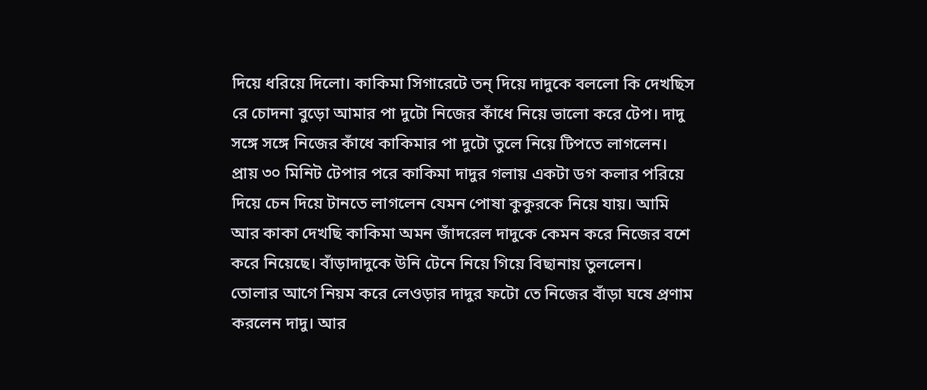দিয়ে ধরিয়ে দিলো। কাকিমা সিগারেটে তন্ দিয়ে দাদুকে বললো কি দেখছিস রে চোদনা বুড়ো আমার পা দুটো নিজের কাঁধে নিয়ে ভালো করে টেপ। দাদু সঙ্গে সঙ্গে নিজের কাঁধে কাকিমার পা দুটো তুলে নিয়ে টিপতে লাগলেন।
প্রায় ৩০ মিনিট টেপার পরে কাকিমা দাদুর গলায় একটা ডগ কলার পরিয়ে দিয়ে চেন দিয়ে টানতে লাগলেন যেমন পোষা কুকুরকে নিয়ে যায়। আমি আর কাকা দেখছি কাকিমা অমন জাঁদরেল দাদুকে কেমন করে নিজের বশে করে নিয়েছে। বাঁড়াদাদুকে উনি টেনে নিয়ে গিয়ে বিছানায় তুললেন।
তোলার আগে নিয়ম করে লেওড়ার দাদুর ফটো তে নিজের বাঁড়া ঘষে প্রণাম করলেন দাদু। আর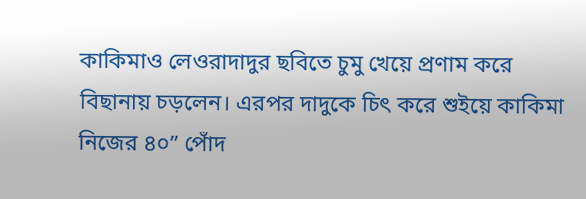কাকিমাও লেওরাদাদুর ছবিতে চুমু খেয়ে প্রণাম করে বিছানায় চড়লেন। এরপর দাদুকে চিৎ করে শুইয়ে কাকিমা নিজের ৪০” পোঁদ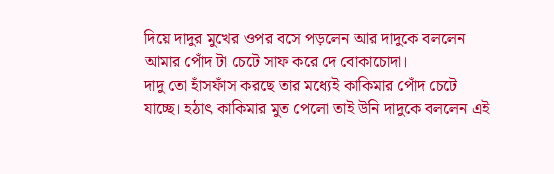দিয়ে দাদুর মুখের ওপর বসে পড়লেন আর দাদুকে বললেন আমার পোঁদ টা চেটে সাফ করে দে বোকাচোদা।
দাদু তো হাঁসফাঁস করছে তার মধ্যেই কাকিমার পোঁদ চেটে যাচ্ছে। হঠাৎ কাকিমার মুত পেলো তাই উনি দাদুকে বললেন এই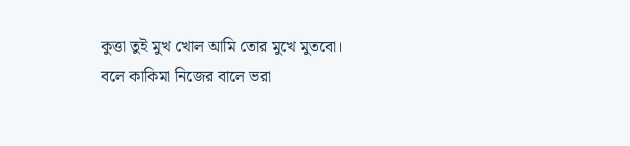কুত্তা তুই মুখ খোল আমি তোর মুখে মুতবো। বলে কাকিমা নিজের বালে ভরা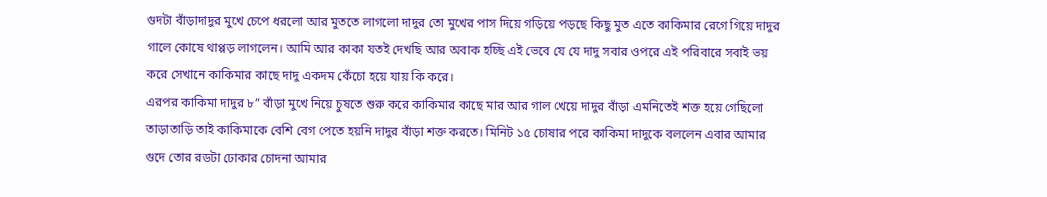গুদটা বাঁড়াদাদুর মুখে চেপে ধরলো আর মুততে লাগলো দাদুর তো মুখের পাস দিয়ে গড়িয়ে পড়ছে কিছু মুত এতে কাকিমার রেগে গিয়ে দাদুর গালে কোষে থাপ্পড় লাগলেন। আমি আর কাকা যতই দেখছি আর অবাক হচ্ছি এই ভেবে যে যে দাদু সবার ওপরে এই পরিবারে সবাই ভয় করে সেখানে কাকিমার কাছে দাদু একদম কেঁচো হয়ে যায় কি করে।
এরপর কাকিমা দাদুর ৮” বাঁড়া মুখে নিয়ে চুষতে শুরু করে কাকিমার কাছে মার আর গাল খেয়ে দাদুর বাঁড়া এমনিতেই শক্ত হয়ে গেছিলো তাড়াতাড়ি তাই কাকিমাকে বেশি বেগ পেতে হয়নি দাদুর বাঁড়া শক্ত করতে। মিনিট ১৫ চোষার পরে কাকিমা দাদুকে বললেন এবার আমার গুদে তোর রডটা ঢোকার চোদনা আমার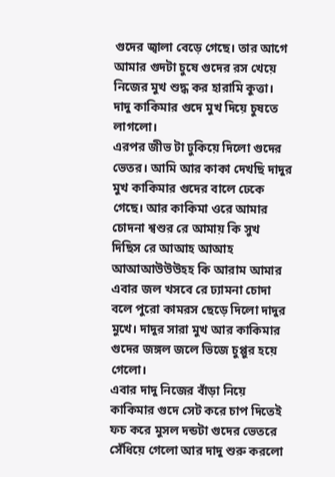গুদের জ্বালা বেড়ে গেছে। তার আগে আমার গুদটা চুষে গুদের রস খেয়ে নিজের মুখ শুদ্ধ কর হারামি কুত্তা। দাদু কাকিমার গুদে মুখ দিয়ে চুষতে লাগলো।
এরপর জীভ টা ঢুকিয়ে দিলো গুদের ভেতর। আমি আর কাকা দেখছি দাদুর মুখ কাকিমার গুদের বালে ঢেকে গেছে। আর কাকিমা ওরে আমার চোদনা শ্বশুর রে আমায় কি সুখ দিছিস রে আআহ আআহ আআআউউউহহ কি আরাম আমার এবার জল খসবে রে ঢ্যামনা চোদা বলে পুরো কামরস ছেড়ে দিলো দাদুর মুখে। দাদুর সারা মুখ আর কাকিমার গুদের জঙ্গল জলে ভিজে চুপ্পুর হয়ে গেলো।
এবার দাদু নিজের বাঁড়া নিয়ে কাকিমার গুদে সেট করে চাপ দিতেই ফচ করে মুসল দন্ডটা গুদের ভেতরে সেঁধিয়ে গেলো আর দাদু শুরু করলো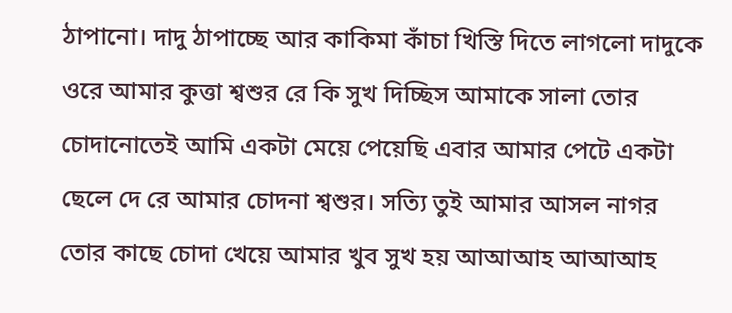ঠাপানো। দাদু ঠাপাচ্ছে আর কাকিমা কাঁচা খিস্তি দিতে লাগলো দাদুকে ওরে আমার কুত্তা শ্বশুর রে কি সুখ দিচ্ছিস আমাকে সালা তোর চোদানোতেই আমি একটা মেয়ে পেয়েছি এবার আমার পেটে একটা ছেলে দে রে আমার চোদনা শ্বশুর। সত্যি তুই আমার আসল নাগর তোর কাছে চোদা খেয়ে আমার খুব সুখ হয় আআআহ আআআহ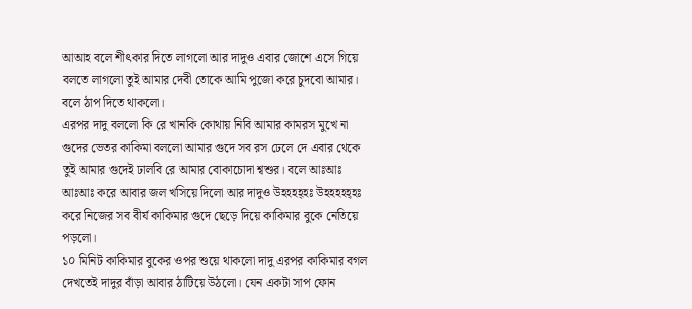আআহ বলে শীৎকার দিতে লাগলো আর দাদুও এবার জোশে এসে গিয়ে বলতে লাগলো তুই আমার দেবী তোকে আমি পুজো করে চুদবো আমার। বলে ঠাপ দিতে থাকলো।
এরপর দাদু বললো কি রে খানকি কোথায় নিবি আমার কামরস মুখে না গুদের ভেতর কাকিমা বললো আমার গুদে সব রস ঢেলে দে এবার থেকে তুই আমার গুদেই ঢালবি রে আমার বোকাচোদা শ্বশুর। বলে আঃআঃ আঃআঃ করে আবার জল খসিয়ে দিলো আর দাদুও উহহহহ্হঃ উহহহহহ্হঃ করে নিজের সব বীর্য কাকিমার গুদে ছেড়ে দিয়ে কাকিমার বুকে নেতিয়ে পড়লো।
১০ মিনিট কাকিমার বুকের ওপর শুয়ে থাকলো দাদু এরপর কাকিমার বগল দেখতেই দাদুর বাঁড়া আবার ঠাটিয়ে উঠলো। যেন একটা সাপ ফোন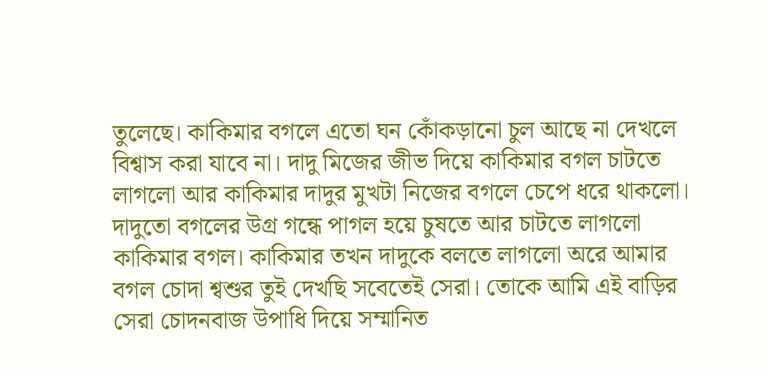তুলেছে। কাকিমার বগলে এতো ঘন কোঁকড়ানো চুল আছে না দেখলে বিশ্বাস করা যাবে না। দাদু মিজের জীভ দিয়ে কাকিমার বগল চাটতে লাগলো আর কাকিমার দাদুর মুখটা নিজের বগলে চেপে ধরে থাকলো। দাদুতো বগলের উগ্র গন্ধে পাগল হয়ে চুষতে আর চাটতে লাগলো কাকিমার বগল। কাকিমার তখন দাদুকে বলতে লাগলো অরে আমার বগল চোদা শ্বশুর তুই দেখছি সবেতেই সেরা। তোকে আমি এই বাড়ির সেরা চোদনবাজ উপাধি দিয়ে সম্মানিত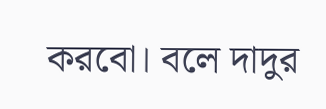করবো। বলে দাদুর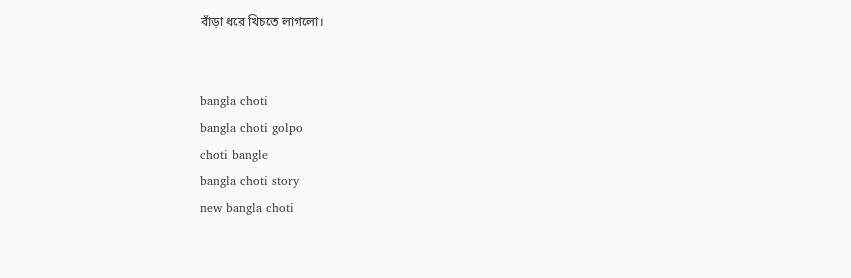বাঁড়া ধরে খিচতে লাগলো।


bangla choti
bangla choti golpo
choti bangle
bangla choti story
new bangla choti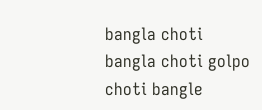bangla choti
bangla choti golpo
choti bangle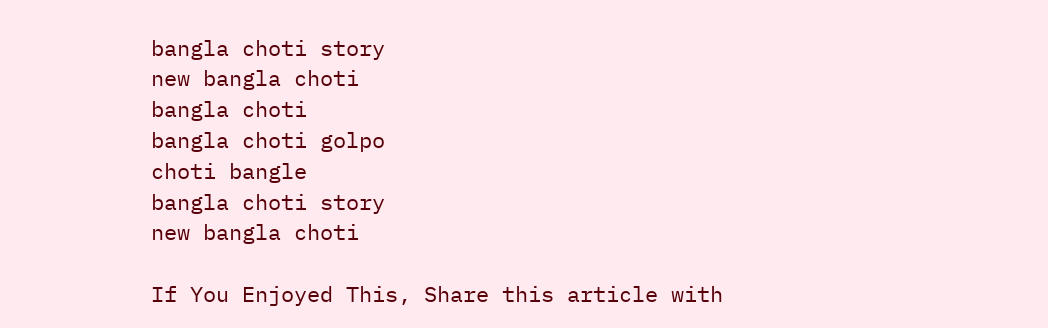bangla choti story
new bangla choti
bangla choti
bangla choti golpo
choti bangle
bangla choti story
new bangla choti

If You Enjoyed This, Share this article with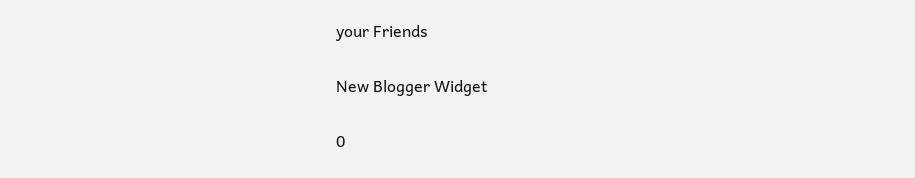your Friends

New Blogger Widget

0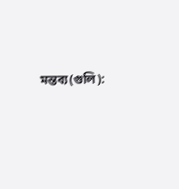মন্তব্য(গুলি):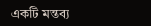একটি মন্তব্য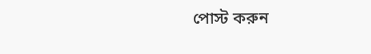পোস্ট করুন